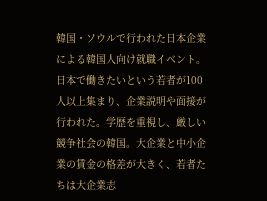韓国・ソウルで行われた日本企業による韓国人向け就職イベント。日本で働きたいという若者が100人以上集まり、企業説明や面接が行われた。学歴を重視し、厳しい競争社会の韓国。大企業と中小企業の賃金の格差が大きく、若者たちは大企業志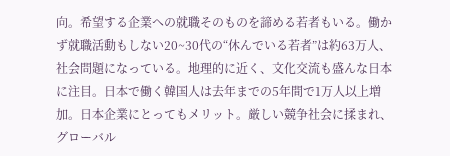向。希望する企業への就職そのものを諦める若者もいる。働かず就職活動もしない20~30代の“休んでいる若者”は約63万人、社会問題になっている。地理的に近く、文化交流も盛んな日本に注目。日本で働く韓国人は去年までの5年間で1万人以上増加。日本企業にとってもメリット。厳しい競争社会に揉まれ、グローバル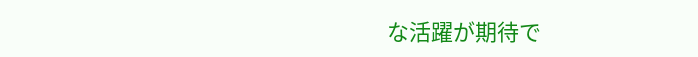な活躍が期待で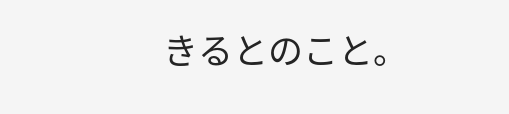きるとのこと。